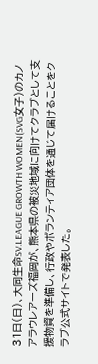31日(日)、大同生命SV.LEAGUE GROWTH WOMEN(SVG女子)のカノアラウレアーズ福岡が、熊本県の被災地域に向けてクラブとして支援物資を準備し、行政やボランティア団体を通じて届けることをクラブ公式サイトで発表した。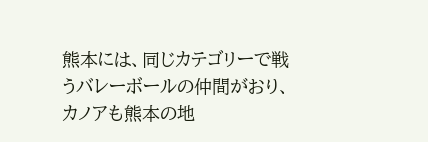熊本には、同じカテゴリーで戦うバレーボールの仲間がおり、カノアも熊本の地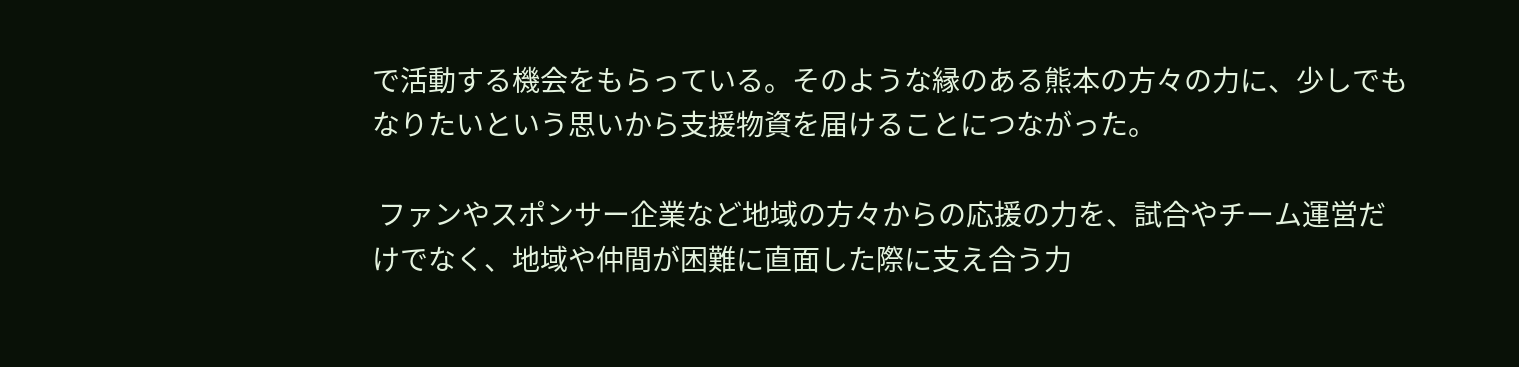で活動する機会をもらっている。そのような縁のある熊本の方々の力に、少しでもなりたいという思いから支援物資を届けることにつながった。

 ファンやスポンサー企業など地域の方々からの応援の力を、試合やチーム運営だけでなく、地域や仲間が困難に直面した際に支え合う力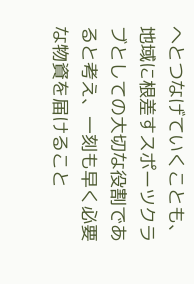へとつなげていくことも、地域に根差すスポーツクラブとしての大切な役割であると考え、一刻も早く必要な物資を届けること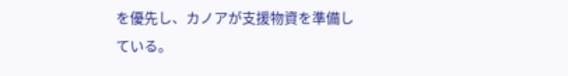を優先し、カノアが支援物資を準備している。